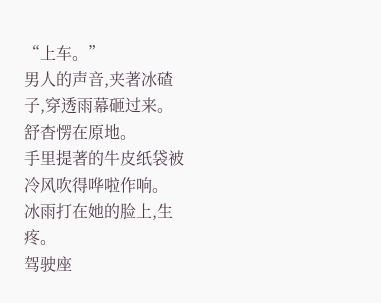“上车。”
男人的声音,夹著冰碴子,穿透雨幕砸过来。
舒杳愣在原地。
手里提著的牛皮纸袋被冷风吹得哗啦作响。
冰雨打在她的脸上,生疼。
驾驶座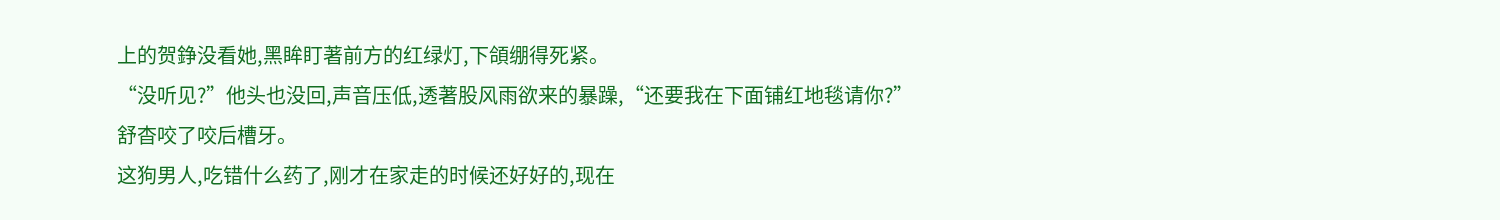上的贺錚没看她,黑眸盯著前方的红绿灯,下頜绷得死紧。
“没听见?”他头也没回,声音压低,透著股风雨欲来的暴躁,“还要我在下面铺红地毯请你?”
舒杳咬了咬后槽牙。
这狗男人,吃错什么药了,刚才在家走的时候还好好的,现在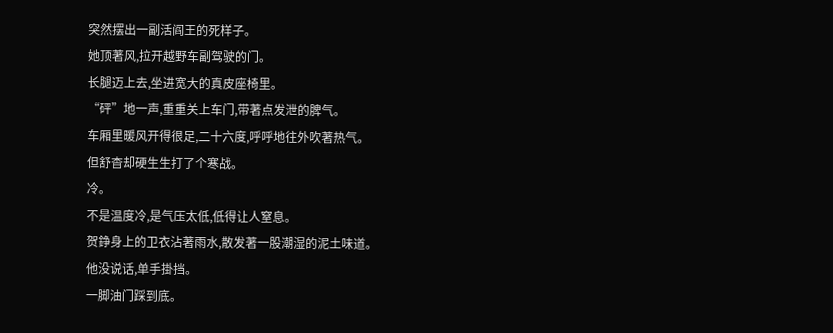突然摆出一副活阎王的死样子。
她顶著风,拉开越野车副驾驶的门。
长腿迈上去,坐进宽大的真皮座椅里。
“砰”地一声,重重关上车门,带著点发泄的脾气。
车厢里暖风开得很足,二十六度,呼呼地往外吹著热气。
但舒杳却硬生生打了个寒战。
冷。
不是温度冷,是气压太低,低得让人窒息。
贺錚身上的卫衣沾著雨水,散发著一股潮湿的泥土味道。
他没说话,单手掛挡。
一脚油门踩到底。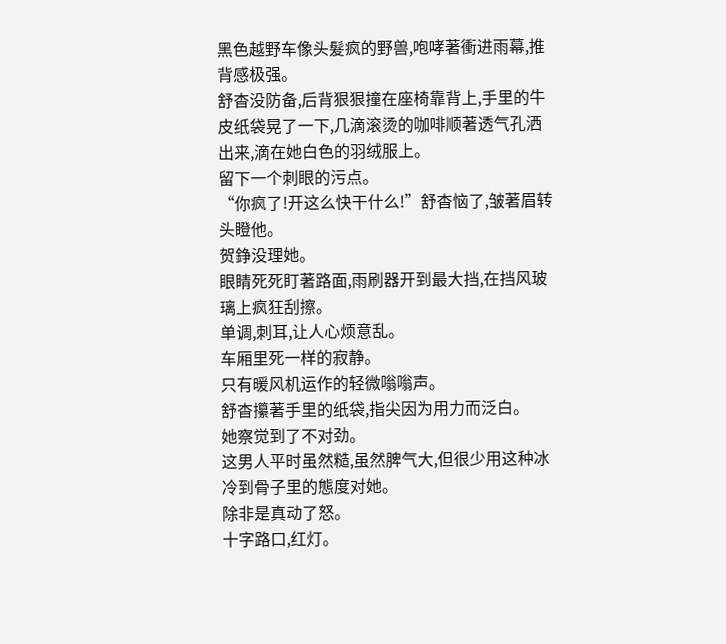黑色越野车像头髮疯的野兽,咆哮著衝进雨幕,推背感极强。
舒杳没防备,后背狠狠撞在座椅靠背上,手里的牛皮纸袋晃了一下,几滴滚烫的咖啡顺著透气孔洒出来,滴在她白色的羽绒服上。
留下一个刺眼的污点。
“你疯了!开这么快干什么!”舒杳恼了,皱著眉转头瞪他。
贺錚没理她。
眼睛死死盯著路面,雨刷器开到最大挡,在挡风玻璃上疯狂刮擦。
单调,刺耳,让人心烦意乱。
车厢里死一样的寂静。
只有暖风机运作的轻微嗡嗡声。
舒杳攥著手里的纸袋,指尖因为用力而泛白。
她察觉到了不对劲。
这男人平时虽然糙,虽然脾气大,但很少用这种冰冷到骨子里的態度对她。
除非是真动了怒。
十字路口,红灯。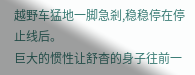越野车猛地一脚急剎,稳稳停在停止线后。
巨大的惯性让舒杳的身子往前一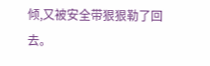倾,又被安全带狠狠勒了回去。